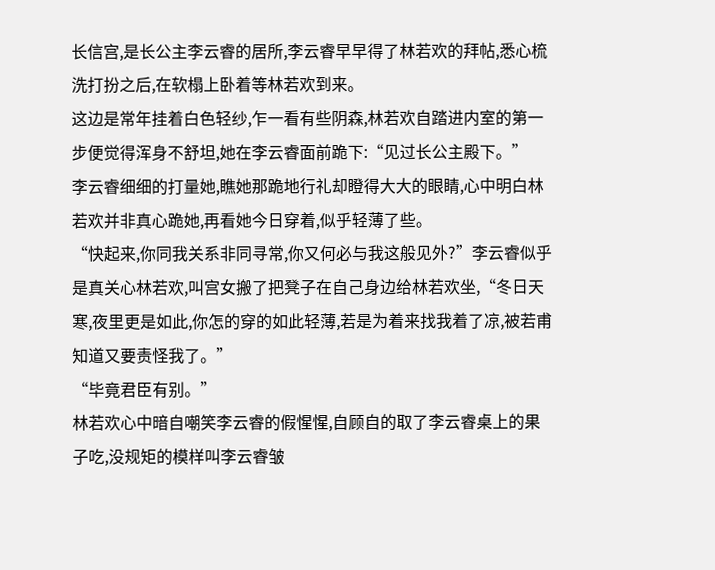长信宫,是长公主李云睿的居所,李云睿早早得了林若欢的拜帖,悉心梳洗打扮之后,在软榻上卧着等林若欢到来。
这边是常年挂着白色轻纱,乍一看有些阴森,林若欢自踏进内室的第一步便觉得浑身不舒坦,她在李云睿面前跪下:“见过长公主殿下。”
李云睿细细的打量她,瞧她那跪地行礼却瞪得大大的眼睛,心中明白林若欢并非真心跪她,再看她今日穿着,似乎轻薄了些。
“快起来,你同我关系非同寻常,你又何必与我这般见外?”李云睿似乎是真关心林若欢,叫宫女搬了把凳子在自己身边给林若欢坐,“冬日天寒,夜里更是如此,你怎的穿的如此轻薄,若是为着来找我着了凉,被若甫知道又要责怪我了。”
“毕竟君臣有别。”
林若欢心中暗自嘲笑李云睿的假惺惺,自顾自的取了李云睿桌上的果子吃,没规矩的模样叫李云睿皱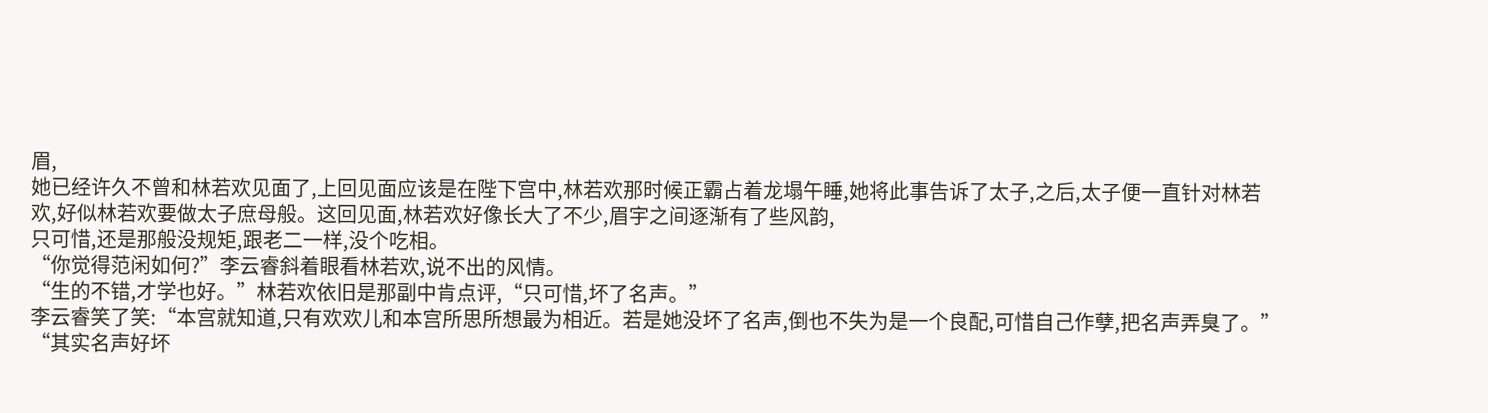眉,
她已经许久不曾和林若欢见面了,上回见面应该是在陛下宫中,林若欢那时候正霸占着龙塌午睡,她将此事告诉了太子,之后,太子便一直针对林若欢,好似林若欢要做太子庶母般。这回见面,林若欢好像长大了不少,眉宇之间逐渐有了些风韵,
只可惜,还是那般没规矩,跟老二一样,没个吃相。
“你觉得范闲如何?”李云睿斜着眼看林若欢,说不出的风情。
“生的不错,才学也好。”林若欢依旧是那副中肯点评,“只可惜,坏了名声。”
李云睿笑了笑:“本宫就知道,只有欢欢儿和本宫所思所想最为相近。若是她没坏了名声,倒也不失为是一个良配,可惜自己作孽,把名声弄臭了。”
“其实名声好坏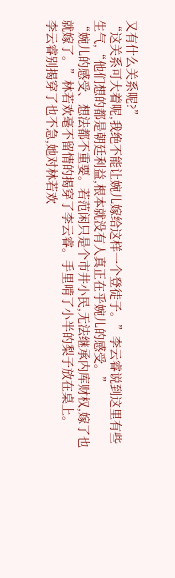又有什么关系呢?”
“这关系可大着呢,我绝不能让婉儿嫁给这样一个登徒子。”李云睿说到这里有些生气,“他们想的都是朝廷利益,根本就没有人真正在乎婉儿的感受。”
“婉儿的感受、想法都不重要。若范闲只是个市井小民,无法继承内库财权,嫁了也就嫁了。”林若欢毫不留情的揭穿了李云睿。手里啃了小半的梨子放在桌上。
李云睿别揭穿了也不急,她对林若欢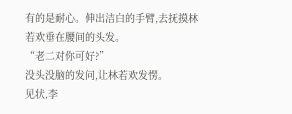有的是耐心。伸出洁白的手臂,去抚摸林若欢垂在腰间的头发。
“老二对你可好?”
没头没脑的发问,让林若欢发愣。
见状,李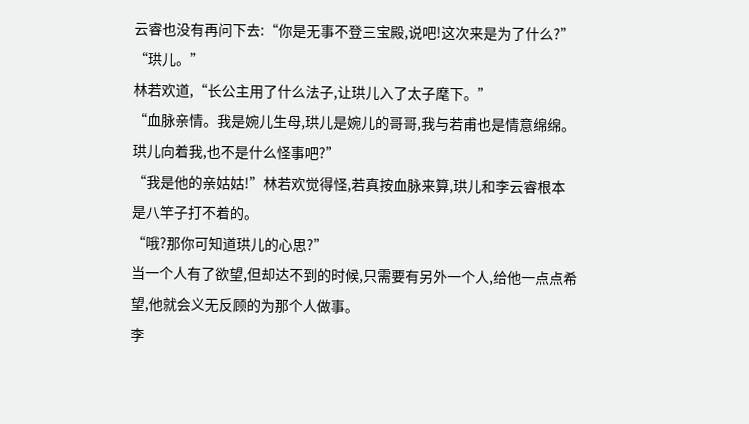云睿也没有再问下去:“你是无事不登三宝殿,说吧!这次来是为了什么?”
“珙儿。”
林若欢道,“长公主用了什么法子,让珙儿入了太子麾下。”
“血脉亲情。我是婉儿生母,珙儿是婉儿的哥哥,我与若甫也是情意绵绵。珙儿向着我,也不是什么怪事吧?”
“我是他的亲姑姑!”林若欢觉得怪,若真按血脉来算,珙儿和李云睿根本是八竿子打不着的。
“哦?那你可知道珙儿的心思?”
当一个人有了欲望,但却达不到的时候,只需要有另外一个人,给他一点点希望,他就会义无反顾的为那个人做事。
李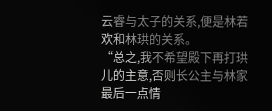云睿与太子的关系,便是林若欢和林珙的关系。
“总之,我不希望殿下再打珙儿的主意,否则长公主与林家最后一点情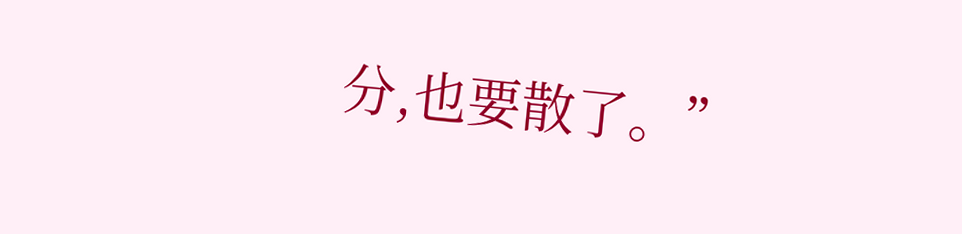分,也要散了。”